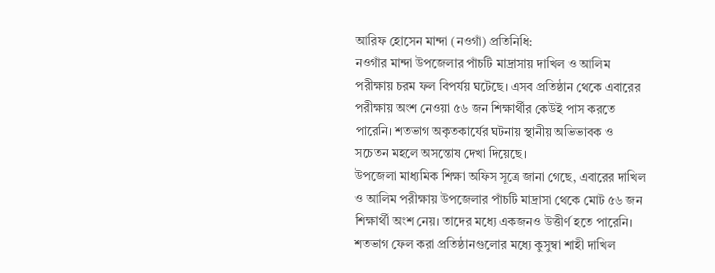আরিফ হোসেন মান্দা (নওগাঁ) প্রতিনিধি:
নওগাঁর মান্দা উপজেলার পাঁচটি মাদ্রাসায় দাখিল ও আলিম পরীক্ষায় চরম ফল বিপর্যয় ঘটেছে। এসব প্রতিষ্ঠান থেকে এবারের পরীক্ষায় অংশ নেওয়া ৫৬ জন শিক্ষার্থীর কেউই পাস করতে পারেনি। শতভাগ অকৃতকার্যের ঘটনায় স্থানীয় অভিভাবক ও সচেতন মহলে অসন্তোষ দেখা দিয়েছে।
উপজেলা মাধ্যমিক শিক্ষা অফিস সূত্রে জানা গেছে, এবারের দাখিল ও আলিম পরীক্ষায় উপজেলার পাঁচটি মাদ্রাসা থেকে মোট ৫৬ জন শিক্ষার্থী অংশ নেয়। তাদের মধ্যে একজনও উত্তীর্ণ হতে পারেনি।
শতভাগ ফেল করা প্রতিষ্ঠানগুলোর মধ্যে কুসুম্বা শাহী দাখিল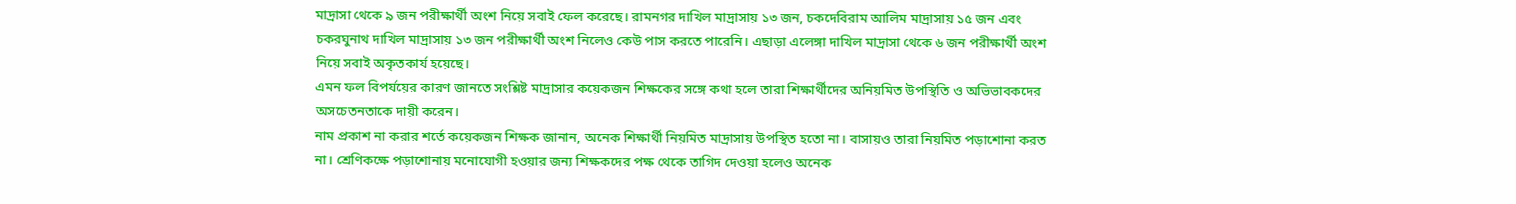মাদ্রাসা থেকে ৯ জন পরীক্ষার্থী অংশ নিয়ে সবাই ফেল করেছে। রামনগর দাখিল মাদ্রাসায় ১৩ জন, চকদেবিরাম আলিম মাদ্রাসায় ১৫ জন এবং চকরঘুনাথ দাখিল মাদ্রাসায় ১৩ জন পরীক্ষার্থী অংশ নিলেও কেউ পাস করতে পারেনি। এছাড়া এলেঙ্গা দাখিল মাদ্রাসা থেকে ৬ জন পরীক্ষার্থী অংশ নিয়ে সবাই অকৃতকার্য হয়েছে।
এমন ফল বিপর্যয়ের কারণ জানতে সংশ্লিষ্ট মাদ্রাসার কয়েকজন শিক্ষকের সঙ্গে কথা হলে তারা শিক্ষার্থীদের অনিয়মিত উপস্থিতি ও অভিভাবকদের অসচেতনতাকে দায়ী করেন।
নাম প্রকাশ না করার শর্তে কয়েকজন শিক্ষক জানান, অনেক শিক্ষার্থী নিয়মিত মাদ্রাসায় উপস্থিত হতো না। বাসায়ও তারা নিয়মিত পড়াশোনা করত না। শ্রেণিকক্ষে পড়াশোনায় মনোযোগী হওয়ার জন্য শিক্ষকদের পক্ষ থেকে তাগিদ দেওয়া হলেও অনেক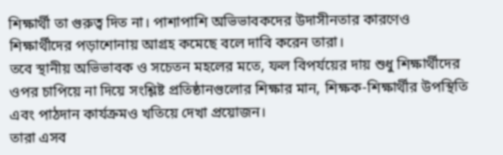শিক্ষার্থী তা গুরুত্ব দিত না। পাশাপাশি অভিভাবকদের উদাসীনতার কারণেও শিক্ষার্থীদের পড়াশোনায় আগ্রহ কমেছে বলে দাবি করেন তারা।
তবে স্থানীয় অভিভাবক ও সচেতন মহলের মতে, ফল বিপর্যয়ের দায় শুধু শিক্ষার্থীদের ওপর চাপিয়ে না দিয়ে সংশ্লিষ্ট প্রতিষ্ঠানগুলোর শিক্ষার মান, শিক্ষক-শিক্ষার্থীর উপস্থিতি এবং পাঠদান কার্যক্রমও খতিয়ে দেখা প্রয়োজন।
তারা এসব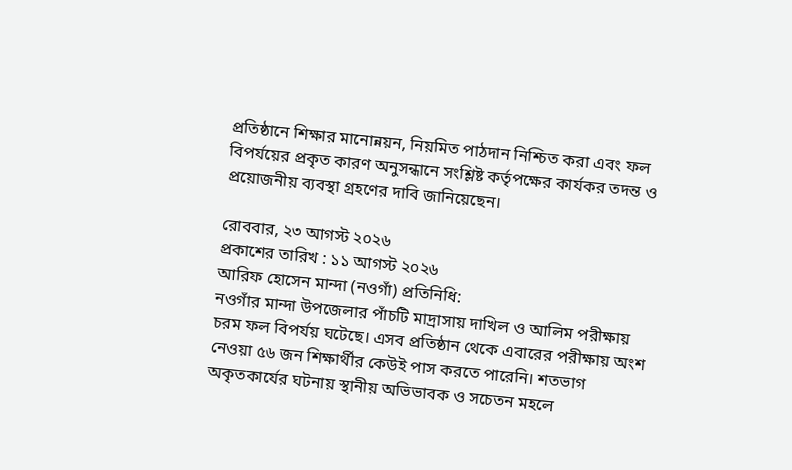প্রতিষ্ঠানে শিক্ষার মানোন্নয়ন, নিয়মিত পাঠদান নিশ্চিত করা এবং ফল বিপর্যয়ের প্রকৃত কারণ অনুসন্ধানে সংশ্লিষ্ট কর্তৃপক্ষের কার্যকর তদন্ত ও প্রয়োজনীয় ব্যবস্থা গ্রহণের দাবি জানিয়েছেন।

রোববার, ২৩ আগস্ট ২০২৬
প্রকাশের তারিখ : ১১ আগস্ট ২০২৬
আরিফ হোসেন মান্দা (নওগাঁ) প্রতিনিধি:
নওগাঁর মান্দা উপজেলার পাঁচটি মাদ্রাসায় দাখিল ও আলিম পরীক্ষায় চরম ফল বিপর্যয় ঘটেছে। এসব প্রতিষ্ঠান থেকে এবারের পরীক্ষায় অংশ নেওয়া ৫৬ জন শিক্ষার্থীর কেউই পাস করতে পারেনি। শতভাগ অকৃতকার্যের ঘটনায় স্থানীয় অভিভাবক ও সচেতন মহলে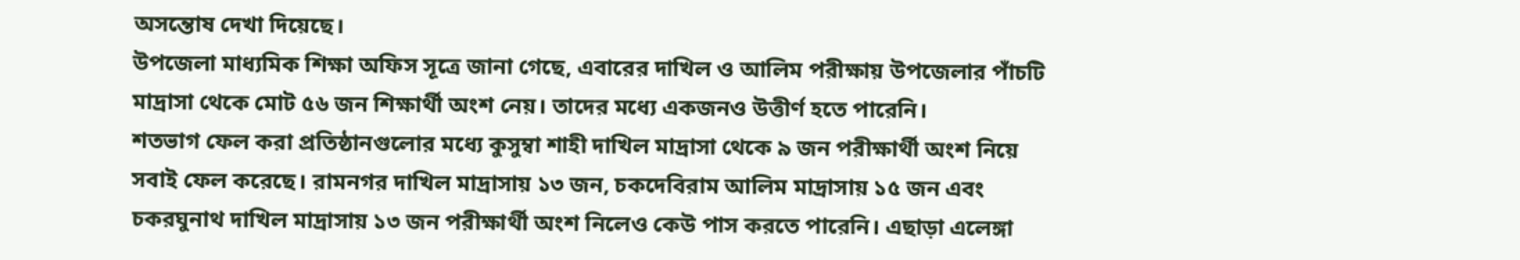অসন্তোষ দেখা দিয়েছে।
উপজেলা মাধ্যমিক শিক্ষা অফিস সূত্রে জানা গেছে, এবারের দাখিল ও আলিম পরীক্ষায় উপজেলার পাঁচটি মাদ্রাসা থেকে মোট ৫৬ জন শিক্ষার্থী অংশ নেয়। তাদের মধ্যে একজনও উত্তীর্ণ হতে পারেনি।
শতভাগ ফেল করা প্রতিষ্ঠানগুলোর মধ্যে কুসুম্বা শাহী দাখিল মাদ্রাসা থেকে ৯ জন পরীক্ষার্থী অংশ নিয়ে সবাই ফেল করেছে। রামনগর দাখিল মাদ্রাসায় ১৩ জন, চকদেবিরাম আলিম মাদ্রাসায় ১৫ জন এবং চকরঘুনাথ দাখিল মাদ্রাসায় ১৩ জন পরীক্ষার্থী অংশ নিলেও কেউ পাস করতে পারেনি। এছাড়া এলেঙ্গা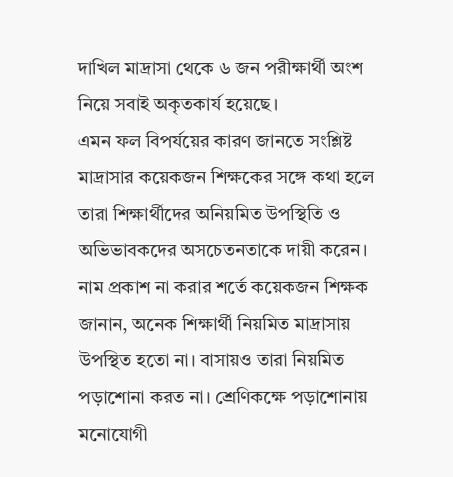দাখিল মাদ্রাসা থেকে ৬ জন পরীক্ষার্থী অংশ নিয়ে সবাই অকৃতকার্য হয়েছে।
এমন ফল বিপর্যয়ের কারণ জানতে সংশ্লিষ্ট মাদ্রাসার কয়েকজন শিক্ষকের সঙ্গে কথা হলে তারা শিক্ষার্থীদের অনিয়মিত উপস্থিতি ও অভিভাবকদের অসচেতনতাকে দায়ী করেন।
নাম প্রকাশ না করার শর্তে কয়েকজন শিক্ষক জানান, অনেক শিক্ষার্থী নিয়মিত মাদ্রাসায় উপস্থিত হতো না। বাসায়ও তারা নিয়মিত পড়াশোনা করত না। শ্রেণিকক্ষে পড়াশোনায় মনোযোগী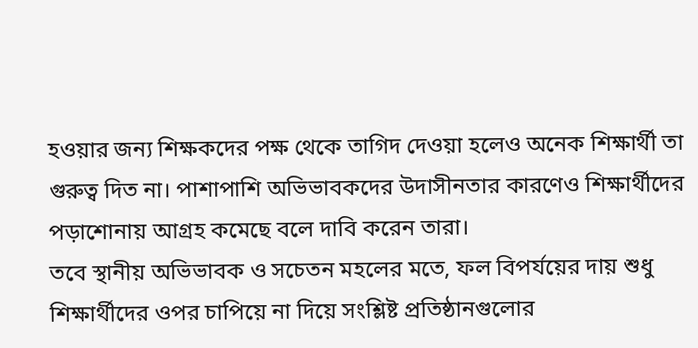হওয়ার জন্য শিক্ষকদের পক্ষ থেকে তাগিদ দেওয়া হলেও অনেক শিক্ষার্থী তা গুরুত্ব দিত না। পাশাপাশি অভিভাবকদের উদাসীনতার কারণেও শিক্ষার্থীদের পড়াশোনায় আগ্রহ কমেছে বলে দাবি করেন তারা।
তবে স্থানীয় অভিভাবক ও সচেতন মহলের মতে, ফল বিপর্যয়ের দায় শুধু শিক্ষার্থীদের ওপর চাপিয়ে না দিয়ে সংশ্লিষ্ট প্রতিষ্ঠানগুলোর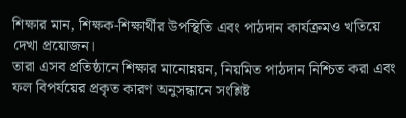শিক্ষার মান, শিক্ষক-শিক্ষার্থীর উপস্থিতি এবং পাঠদান কার্যক্রমও খতিয়ে দেখা প্রয়োজন।
তারা এসব প্রতিষ্ঠানে শিক্ষার মানোন্নয়ন, নিয়মিত পাঠদান নিশ্চিত করা এবং ফল বিপর্যয়ের প্রকৃত কারণ অনুসন্ধানে সংশ্লিষ্ট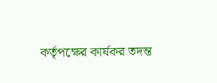কর্তৃপক্ষের কার্যকর তদন্ত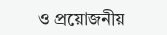ও প্রয়োজনীয়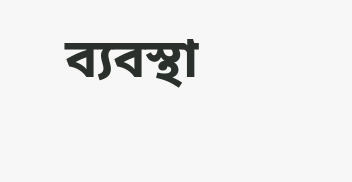ব্যবস্থা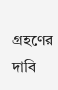গ্রহণের দাবি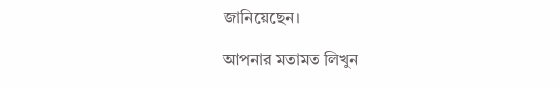জানিয়েছেন।

আপনার মতামত লিখুন